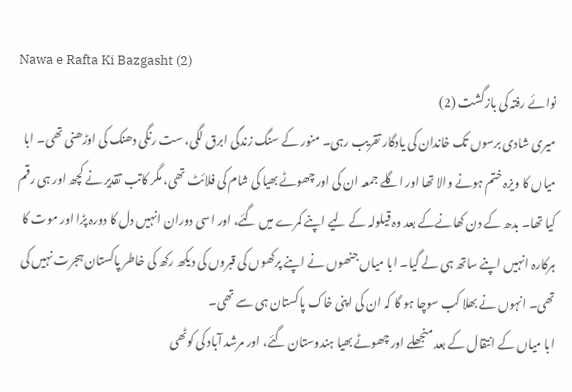Nawa e Rafta Ki Bazgasht (2)
نوائے رفتہ کی بازگشت (2)
میری شادی برسوں تک خاندان کی یادگار تقریب رہی۔ منور کے سنگ زندگی ابرق لگی، ست رنگی دھنک کی اوڑھنی تھی۔ ابا میاں کا ویزہ ختم ہونے والا تھا اور اگلے جمعہ ان کی اور چھوٹے بھیا کی شام کی فلائٹ تھی، مگر کاتب تقدیر نے کچھ اور ہی رقم کیا تھا۔ بدھ کے دن کھانےکے بعد وہ قیلولہ کے لیے اپنے کمرے میں گئے، اور اسی دوران انہیں دل کا دورہ پڑا اور موت کا ہرکارہ انہیں اپنے ساتھ ہی لے گیا۔ ابا میاں جنھوں نے اپنے پرکھوں کی قبروں کی دیکھ رکھ کی خاطر پاکستان ہجرت نہیں کی تھی۔ انہوں نے بھلا کب سوچا ہو گا کہ ان کی اپنی خاک پاکستان ہی سے تھی۔
ابا میاں کے انتقال کے بعد منجھلے اور چھوٹے بھیا ہندوستان گئے، اور مرشد آباد کی کوٹھی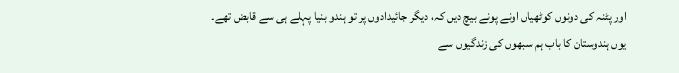اور پٹنہ کی دونوں کوٹھیاں اونے پونے بیچ دیں کہ، دیگر جائیدادوں پر تو ہندو بنیا پہلے ہی سے قابض تھے۔ یوں ہندوستان کا باب ہم سبھوں کی زندگیوں سے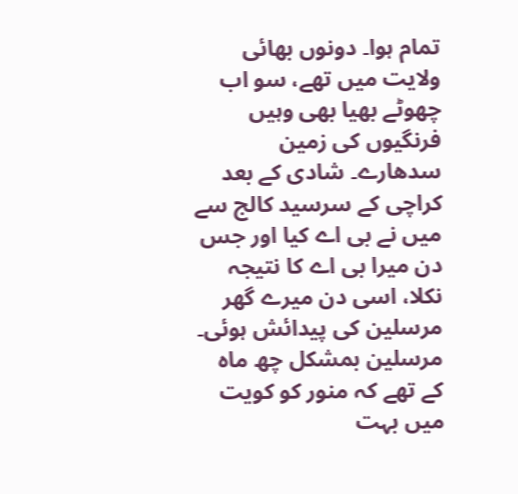تمام ہوا۔ دونوں بھائی ولایت میں تھے، سو اب چھوٹے بھیا بھی وہیں فرنگیوں کی زمین سدھارے۔ شادی کے بعد کراچی کے سرسید کالج سے میں نے بی اے کیا اور جس دن میرا بی اے کا نتیجہ نکلا، اسی دن میرے گھر مرسلین کی پیدائش ہوئی۔ مرسلین بمشکل چھ ماہ کے تھے کہ منور کو کویت میں بہت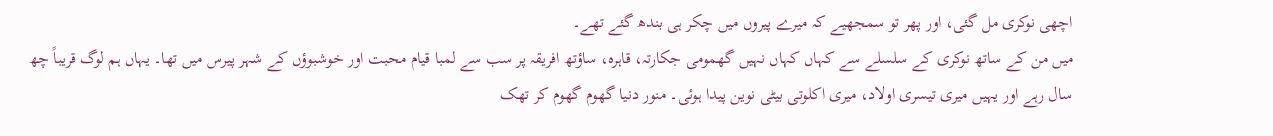اچھی نوکری مل گئی، اور پھر تو سمجھیے کہ میرے پیروں میں چکر ہی بندھ گئے تھے۔
میں من کے ساتھ نوکری کے سلسلے سے کہاں کہاں نہیں گھمومی جکارتہ، قاہرہ، ساؤتھ افریقہ پر سب سے لمبا قیام محبت اور خوشبوؤں کے شہر پیرس میں تھا۔ یہاں ہم لوگ قریباً چھ سال رہے اور یہیں میری تیسری اولاد، میری اکلوتی بیٹی نوین پیدا ہوئی۔ منور دنیا گھوم گھوم کر تھک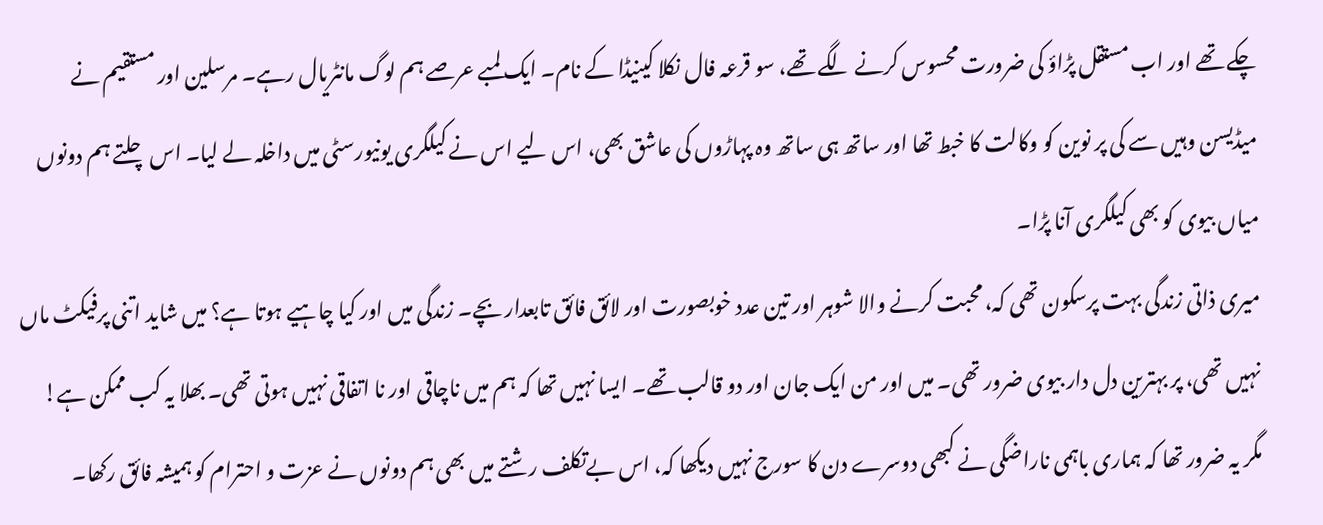چکے تھے اور اب مستقل پڑاؤ کی ضرورت محسوس کرنے لگے تھے، سو قرعہ فال نکلا کینیڈا کے نام۔ ایک لمبے عرصے ہم لوگ مانٹریال رہے۔ مرسلین اور مستقیم نے میڈیسن وہیں سے کی پر نوین کو وکالت کا خبط تھا اور ساتھ ہی ساتھ وہ پہاڑوں کی عاشق بھی، اس لیے اس نے کیلگری یونیورسٹی میں داخلہ لے لیا۔ اس چلتے ہم دونوں میاں بیوی کو بھی کیلگری آنا پڑا۔
میری ذاتی زندگی بہت پرسکون تھی کہ، محبت کرنے والا شوہر اور تین عدد خوبصورت اور لائق فائق تابعدار بچے۔ زندگی میں اور کیا چاہیے ہوتا ہے؟ میں شاید اتنی پرفیکٹ ماں نہیں تھی، پر بہترین دل دار بیوی ضرور تھی۔ میں اور من ایک جان اور دو قالب تھے۔ ایسا نہیں تھا کہ ہم میں ناچاقی اور نا اتفاقی نہیں ہوتی تھی۔ بھلا یہ کب ممکن ہے! مگر یہ ضرور تھا کہ ہماری باہمی ناراضگی نے کبھی دوسرے دن کا سورج نہیں دیکھا کہ، اس بےتکلف رشتے میں بھی ہم دونوں نے عزت و احترام کو ہمیشہ فائق رکھا۔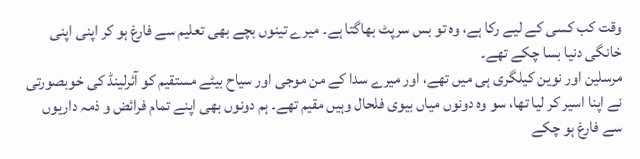وقت کب کسی کے لیے رکا ہے، وہ تو بس سرپٹ بھاگتا ہے۔ میرے تینوں بچے بھی تعلیم سے فارغ ہو کر اپنی اپنی خانگی دنیا بسا چکے تھے۔
مرسلین اور نوین کیلگری ہی میں تھے، اور میرے سدا کے من موجی اور سیاح بیٹے مستقیم کو آئرلینڈ کی خوبصورتی نے اپنا اسیر کر لیا تھا، سو وہ دونوں میاں بیوی فلحال وہیں مقیم تھے۔ ہم دونوں بھی اپنے تمام فرائض و ذمہ داریوں سے فارغ ہو چکے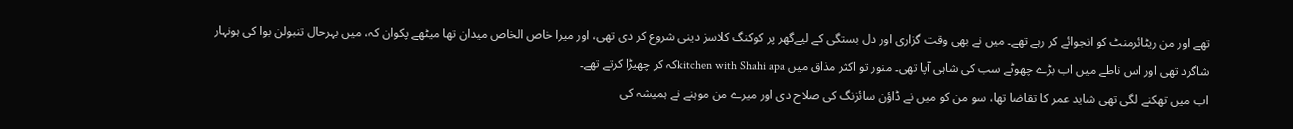تھے اور من ریٹائرمنٹ کو انجوائے کر رہے تھے۔ میں نے بھی وقت گزاری اور دل بستگی کے لیےگھر پر کوکنگ کلاسز دینی شروع کر دی تھی، اور میرا خاص الخاص میدان تھا میٹھے پکوان کہ، میں بہرحال تنبولن بوا کی ہونہار شاگرد تھی اور اس ناطے میں اب بڑے چھوٹے سب کی شاہی آپا تھی۔ منور تو اکثر مذاق میں kitchen with Shahi apaکہ کر چھیڑا کرتے تھے۔
اب میں تھکنے لگی تھی شاید عمر کا تقاضا تھا، سو من کو میں نے ڈاؤن سائزنگ کی صلاح دی اور میرے من موہنے نے ہمیشہ کی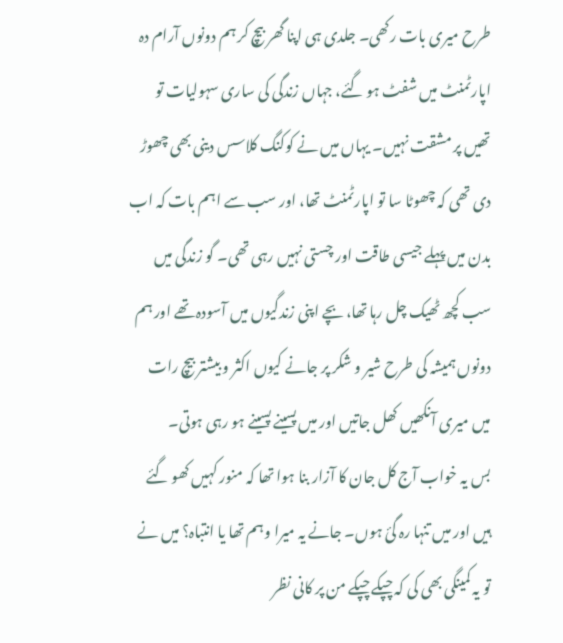طرح میری بات رکھی۔ جلدی ہی اپنا گھر بیچ کر ہم دونوں آرام دہ اپارٹمنٹ میں شفٹ ہو گئے، جہاں زندگی کی ساری سہولیات تو تھیں پر مشقت نہیں۔ یہاں میں نے کوکنگ کلاسس دینی بھی چھوڑ دی تھی کہ چھوٹا سا تو اپارٹمنٹ تھا، اور سب سے اہم بات کہ اب بدن میں پہلے جیسی طاقت اور چستی نہیں رہی تھی۔ گو زندگی میں سب کچھ ٹھیک چل رہا تھا، بچے اپنی زندگیوں میں آسودہ تھے اور ہم دونوں ہمیشہ کی طرح شیر و شکر پر جانے کیوں اکثر و بیشتر بیچ رات میں میری آنکھیں کھل جاتیں اور میں پسینے پسینے ہو رہی ہوتی۔
بس یہ خواب آج کل جان کا آزار بنا ہوا تھا کہ منور کہیں کھو گئے ہیں اور میں تنہا رہ گئ ہوں۔ جانے یہ میرا وہم تھا یا انتباہ؟ میں نے تو یہ کمینگی بھی کی کہ چپکے چپکے من پر کانی نظر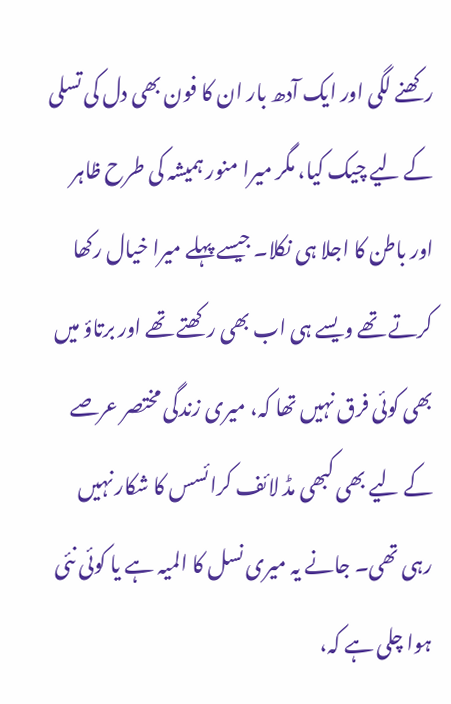رکھنے لگی اور ایک آدھ بار ان کا فون بھی دل کی تسلی کے لیے چیک کیا، مگر میرا منور ہمیشہ کی طرح ظاہر اور باطن کا اجلا ہی نکلا۔ جیسے پہلے میرا خیال رکھا کرتے تھے ویسے ہی اب بھی رکھتے تھے اور برتاؤ میں بھی کوئی فرق نہیں تھا کہ، میری زندگی مختصر عرصے کے لیے بھی کبھی مڈ لائف کرائسس کا شکار نہیں رہی تھی۔ جانے یہ میری نسل کا المیہ ہے یا کوئی نئی ہوا چلی ہے کہ،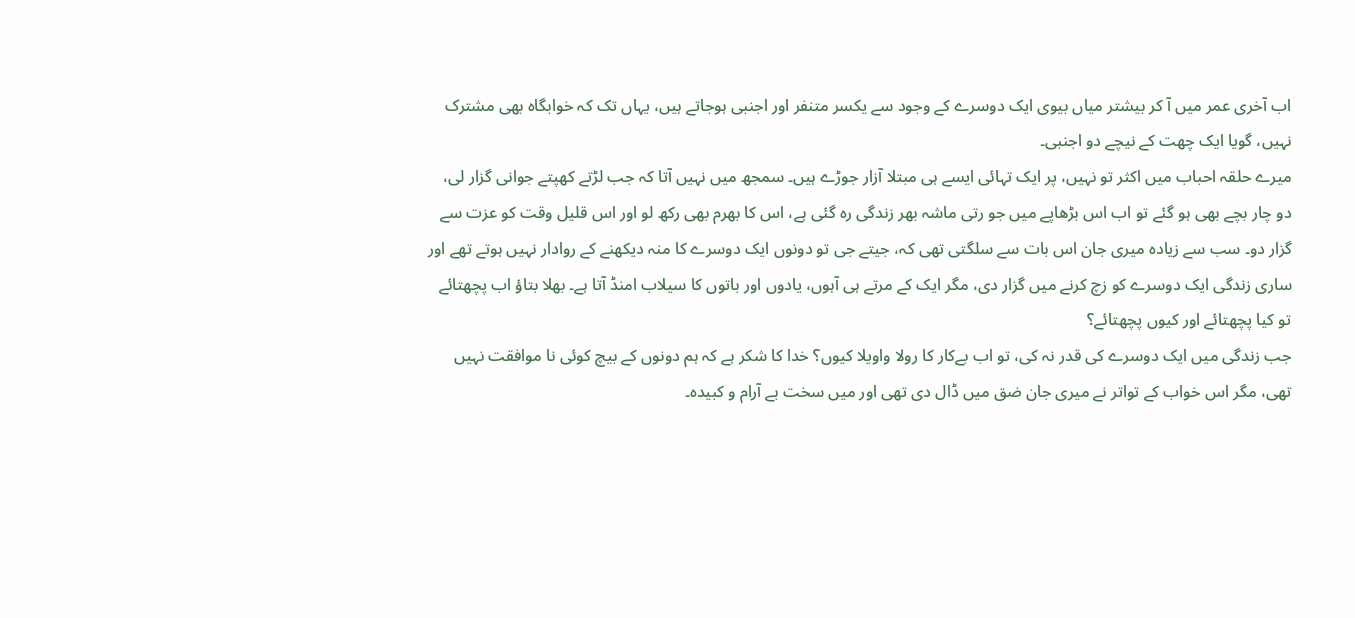اب آخری عمر میں آ کر بیشتر میاں بیوی ایک دوسرے کے وجود سے یکسر متنفر اور اجنبی ہوجاتے ہیں، یہاں تک کہ خوابگاہ بھی مشترک نہیں، گویا ایک چھت کے نیچے دو اجنبی۔
میرے حلقہ احباب میں اکثر تو نہیں، پر ایک تہائی ایسے ہی مبتلا آزار جوڑے ہیں۔ سمجھ میں نہیں آتا کہ جب لڑتے کھپتے جوانی گزار لی، دو چار بچے بھی ہو گئے تو اب اس بڑھاپے میں جو رتی ماشہ بھر زندگی رہ گئی ہے، اس کا بھرم بھی رکھ لو اور اس قلیل وقت کو عزت سے گزار دو۔ سب سے زیادہ میری جان اس بات سے سلگتی تھی کہ، جیتے جی تو دونوں ایک دوسرے کا منہ دیکھنے کے روادار نہیں ہوتے تھے اور ساری زندگی ایک دوسرے کو زچ کرنے میں گزار دی، مگر ایک کے مرتے ہی آہوں، یادوں اور باتوں کا سیلاب امنڈ آتا ہے۔ بھلا بتاؤ اب پچھتائے تو کیا پچھتائے اور کیوں پچھتائے؟
جب زندگی میں ایک دوسرے کی قدر نہ کی، تو اب بےکار کا رولا واویلا کیوں؟ خدا کا شکر ہے کہ ہم دونوں کے بیچ کوئی نا موافقت نہیں تھی، مگر اس خواب کے تواتر نے میری جان ضق میں ڈال دی تھی اور میں سخت بے آرام و کبیدہ۔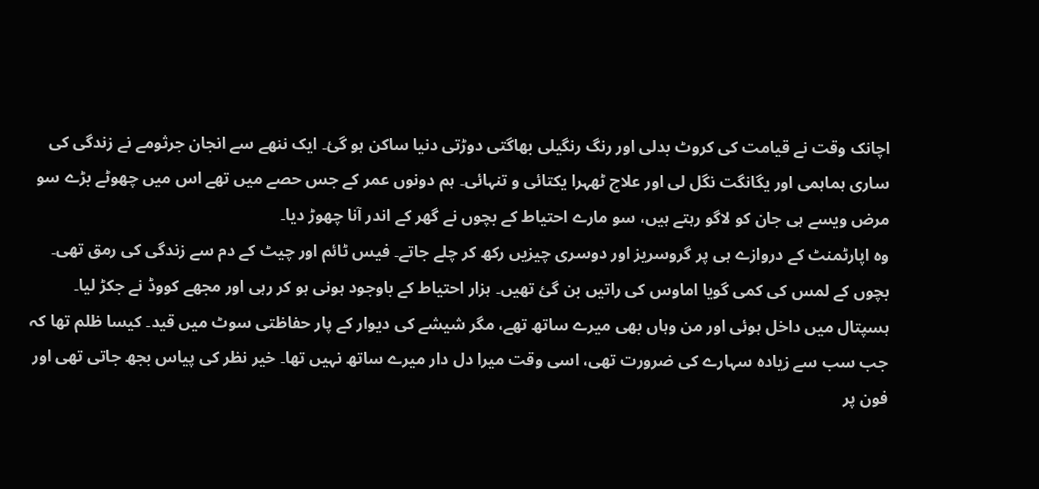اچانک وقت نے قیامت کی کروٹ بدلی اور رنگ رنگیلی بھاگتی دوڑتی دنیا ساکن ہو گئ۔ ایک ننھے سے انجان جرثومے نے زندگی کی ساری ہماہمی اور یگانگت نگل لی اور علاج ٹھہرا یکتائی و تنہائی۔ ہم دونوں عمر کے جس حصے میں تھے اس میں چھوٹے بڑے سو مرض ویسے ہی جان کو لاگو رہتے ہیں، سو مارے احتیاط کے بچوں نے گھر کے اندر آنا چھوڑ دیا۔
وہ اپارٹمنٹ کے دروازے ہی پر گروسریز اور دوسری چیزیں رکھ کر چلے جاتے۔ فیس ٹائم اور چیٹ کے دم سے زندگی کی رمق تھی۔ بچوں کے لمس کی کمی گویا اماوس کی راتیں بن گئ تھیں۔ ہزار احتیاط کے باوجود ہونی ہو کر رہی اور مجھے کووڈ نے جکڑ لیا۔ ہسپتال میں داخل ہوئی اور من وہاں بھی میرے ساتھ تھے، مگر شیشے کی دیوار کے پار حفاظتی سوٹ میں قید۔ کیسا ظلم تھا کہ جب سب سے زیادہ سہارے کی ضرورت تھی، اسی وقت میرا دل دار میرے ساتھ نہیں تھا۔ خیر نظر کی پیاس بجھ جاتی تھی اور فون پر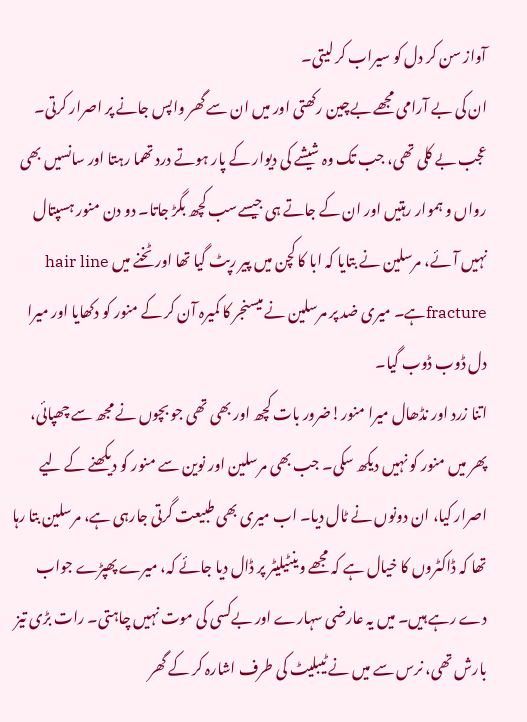آواز سن کر دل کو سیراب کر لیتی۔
ان کی بے آرامی مجھے بےچین رکھتی اور میں ان سے گھر واپس جانے پر اصرار کرتی۔ عجب بے کلی تھی، جب تک وہ شیشے کی دیوار کے پار ہوتے درد تھما رہتا اور سانسیں بھی رواں و ہموار رہتیں اور ان کے جاتے ہی جیسےسب کچھ بگڑ جاتا۔ دو دن منور ہسپتال نہیں آئے، مرسلین نے بتایا کہ ابا کا کچن میں پیر رپٹ گیا تھا اور ٹخنے میں hair line fractureہے۔ میری ضد پر مرسلین نے میسنجر کا کمیرہ آن کر کے منور کو دکھایا اور میرا دل ڈوب ڈوب گیا۔
اتنا زرد اور نڈھال میرا منور!ضرور بات کچھ اور بھی تھی جو بچوں نے مجھ سے چھپائی، پھر میں منور کو نہیں دیکھ سکی۔ جب بھی مرسلین اور نوین سے منور کو دیکھنے کے لیے اصرار کیا، ان دونوں نے ٹال دیا۔ اب میری بھی طبیعت گرتی جارہی ہے، مرسلین بتا رہا تھا کہ ڈاکٹروں کا خیال ہے کہ مجھے وینٹیلیٹر پر ڈال دیا جائے کہ، میرے پھپڑے جواب دے رہے ہیں۔ میں یہ عارضی سہارے اور بےکسی کی موت نہیں چاہتی۔ رات بڑی تیز بارش تھی، نرس سے میں نے ٹیبلیٹ کی طرف اشارہ کر کے گھر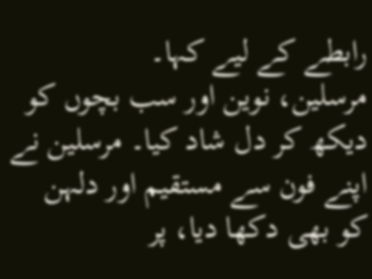رابطے کے لیے کہا۔
مرسلین، نوین اور سب بچوں کو دیکھ کر دل شاد کیا۔ مرسلین نے اپنے فون سے مستقیم اور دلہن کو بھی دکھا دیا، پر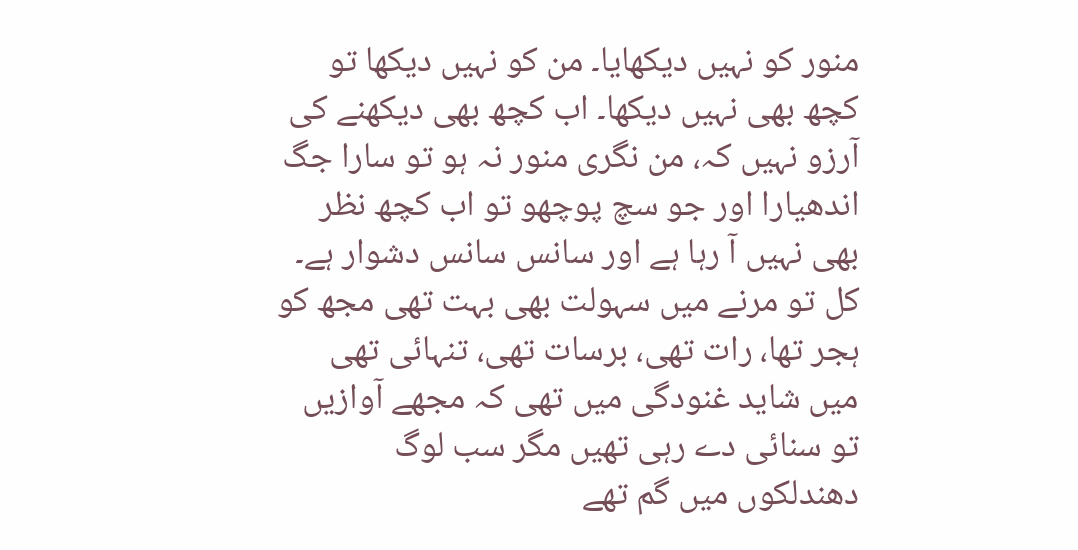منور کو نہیں دیکھایا۔ من کو نہیں دیکھا تو کچھ بھی نہیں دیکھا۔ اب کچھ بھی دیکھنے کی آرزو نہیں کہ، من نگری منور نہ ہو تو سارا جگ اندھیارا اور جو سچ پوچھو تو اب کچھ نظر بھی نہیں آ رہا ہے اور سانس سانس دشوار ہے۔
کل تو مرنے میں سہولت بھی بہت تھی مجھ کو
ہجر تھا، رات تھی، برسات تھی، تنہائی تھی
میں شاید غنودگی میں تھی کہ مجھے آوازیں تو سنائی دے رہی تھیں مگر سب لوگ دھندلکوں میں گم تھے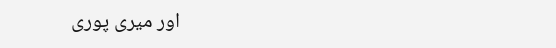اور میری پوری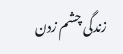زندگی چشم زدن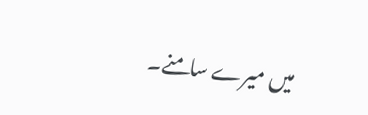میں میرے سامنے۔